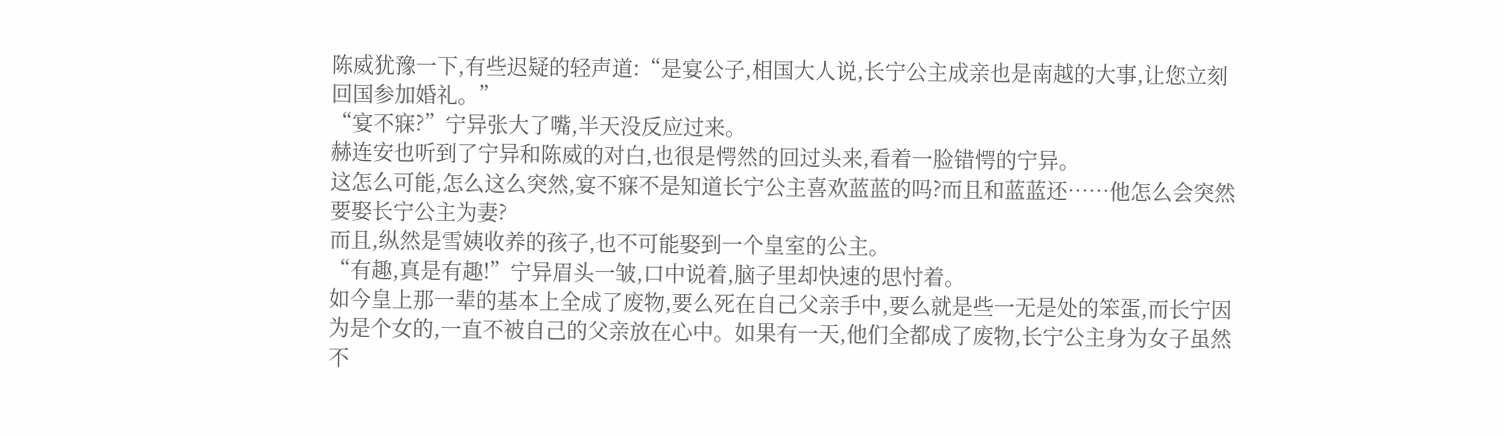陈威犹豫一下,有些迟疑的轻声道:“是宴公子,相国大人说,长宁公主成亲也是南越的大事,让您立刻回国参加婚礼。”
“宴不寐?”宁异张大了嘴,半天没反应过来。
赫连安也听到了宁异和陈威的对白,也很是愕然的回过头来,看着一脸错愕的宁异。
这怎么可能,怎么这么突然,宴不寐不是知道长宁公主喜欢蓝蓝的吗?而且和蓝蓝还……他怎么会突然要娶长宁公主为妻?
而且,纵然是雪姨收养的孩子,也不可能娶到一个皇室的公主。
“有趣,真是有趣!”宁异眉头一皱,口中说着,脑子里却快速的思忖着。
如今皇上那一辈的基本上全成了废物,要么死在自己父亲手中,要么就是些一无是处的笨蛋,而长宁因为是个女的,一直不被自己的父亲放在心中。如果有一天,他们全都成了废物,长宁公主身为女子虽然不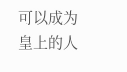可以成为皇上的人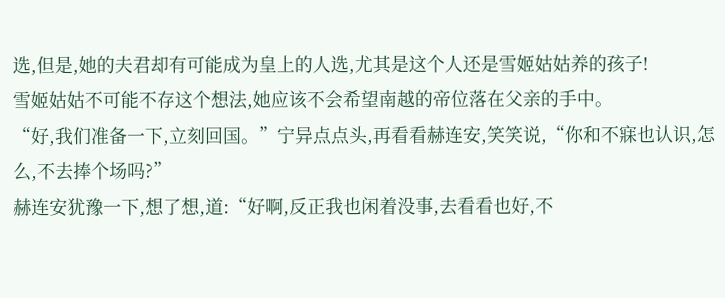选,但是,她的夫君却有可能成为皇上的人选,尤其是这个人还是雪姬姑姑养的孩子!
雪姬姑姑不可能不存这个想法,她应该不会希望南越的帝位落在父亲的手中。
“好,我们准备一下,立刻回国。”宁异点点头,再看看赫连安,笑笑说,“你和不寐也认识,怎么,不去捧个场吗?”
赫连安犹豫一下,想了想,道:“好啊,反正我也闲着没事,去看看也好,不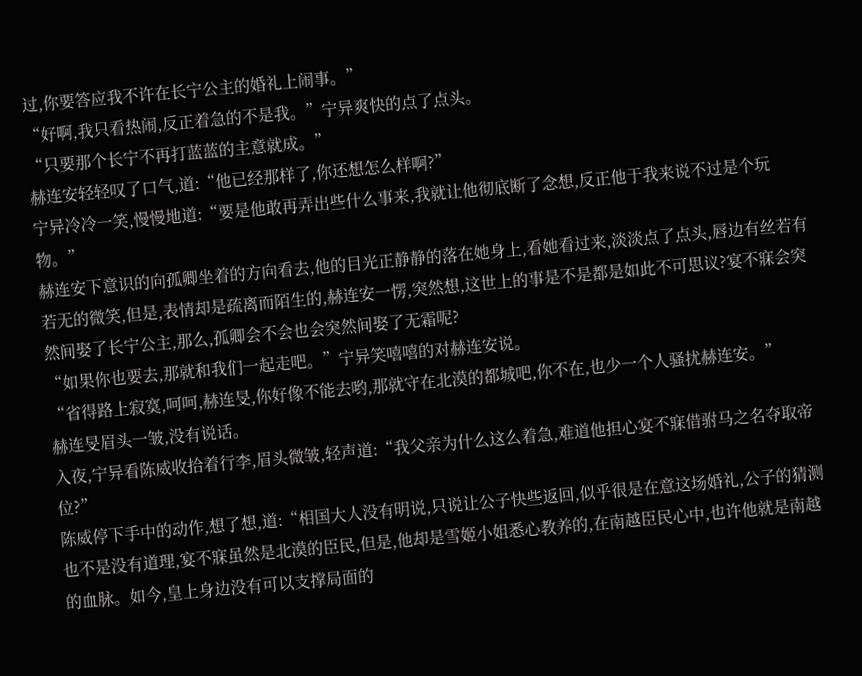过,你要答应我不许在长宁公主的婚礼上闹事。”
“好啊,我只看热闹,反正着急的不是我。”宁异爽快的点了点头。
“只要那个长宁不再打蓝蓝的主意就成。”
赫连安轻轻叹了口气,道:“他已经那样了,你还想怎么样啊?”
宁异冷冷一笑,慢慢地道:“要是他敢再弄出些什么事来,我就让他彻底断了念想,反正他于我来说不过是个玩物。”
赫连安下意识的向孤卿坐着的方向看去,他的目光正静静的落在她身上,看她看过来,淡淡点了点头,唇边有丝若有若无的微笑,但是,表情却是疏离而陌生的,赫连安一愣,突然想,这世上的事是不是都是如此不可思议?宴不寐会突然间娶了长宁公主,那么,孤卿会不会也会突然间娶了无霜呢?
“如果你也要去,那就和我们一起走吧。”宁异笑嘻嘻的对赫连安说。
“省得路上寂寞,呵呵,赫连旻,你好像不能去哟,那就守在北漠的都城吧,你不在,也少一个人骚扰赫连安。”
赫连旻眉头一皱,没有说话。
入夜,宁异看陈威收拾着行李,眉头微皱,轻声道:“我父亲为什么这么着急,难道他担心宴不寐借驸马之名夺取帝位?”
陈威停下手中的动作,想了想,道:“相国大人没有明说,只说让公子快些返回,似乎很是在意这场婚礼,公子的猜测也不是没有道理,宴不寐虽然是北漠的臣民,但是,他却是雪姬小姐悉心教养的,在南越臣民心中,也许他就是南越的血脉。如今,皇上身边没有可以支撑局面的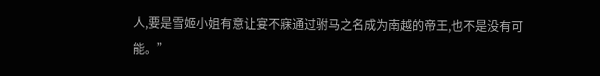人,要是雪姬小姐有意让宴不寐通过驸马之名成为南越的帝王,也不是没有可能。”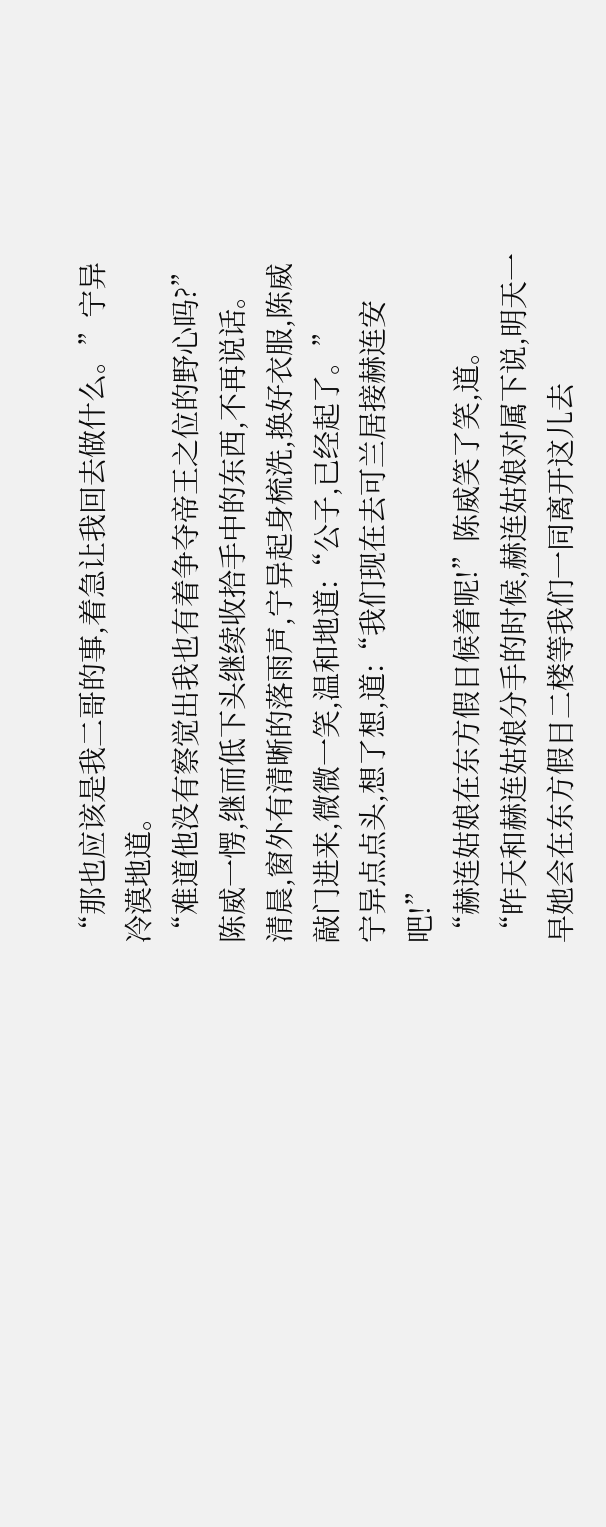“那也应该是我二哥的事,着急让我回去做什么。”宁异冷漠地道。
“难道他没有察觉出我也有着争夺帝王之位的野心吗?”
陈威一愣,继而低下头继续收拾手中的东西,不再说话。
清晨,窗外有清晰的落雨声,宁异起身梳洗,换好衣服,陈威敲门进来,微微一笑,温和地道:“公子,已经起了。”
宁异点点头,想了想,道:“我们现在去可兰居接赫连安吧!”
“赫连姑娘在东方假日候着呢!”陈威笑了笑,道。
“昨天和赫连姑娘分手的时候,赫连姑娘对属下说,明天一早她会在东方假日二楼等我们一同离开这儿去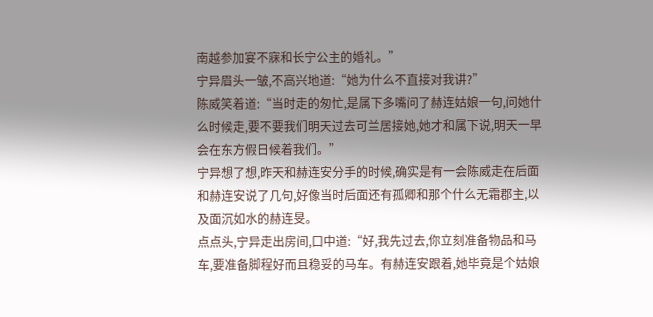南越参加宴不寐和长宁公主的婚礼。”
宁异眉头一皱,不高兴地道:“她为什么不直接对我讲?”
陈威笑着道:“当时走的匆忙,是属下多嘴问了赫连姑娘一句,问她什么时候走,要不要我们明天过去可兰居接她,她才和属下说,明天一早会在东方假日候着我们。”
宁异想了想,昨天和赫连安分手的时候,确实是有一会陈威走在后面和赫连安说了几句,好像当时后面还有孤卿和那个什么无霜郡主,以及面沉如水的赫连旻。
点点头,宁异走出房间,口中道:“好,我先过去,你立刻准备物品和马车,要准备脚程好而且稳妥的马车。有赫连安跟着,她毕竟是个姑娘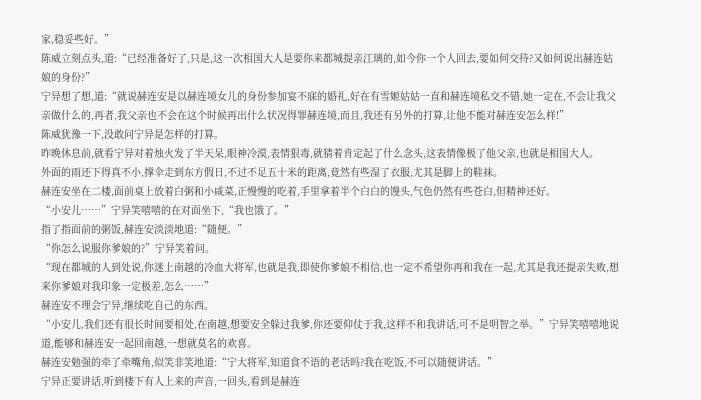家,稳妥些好。”
陈威立刻点头,道:“已经准备好了,只是,这一次相国大人是要你来都城提亲江璃的,如今你一个人回去,要如何交待?又如何说出赫连姑娘的身份?”
宁异想了想,道:“就说赫连安是以赫连境女儿的身份参加宴不寐的婚礼,好在有雪姬姑姑一直和赫连境私交不错,她一定在,不会让我父亲做什么的,再者,我父亲也不会在这个时候再出什么状况得罪赫连境,而且,我还有另外的打算,让他不能对赫连安怎么样!”
陈威犹豫一下,没敢问宁异是怎样的打算。
昨晚休息前,就看宁异对着烛火发了半天呆,眼神冷漠,表情狠毒,就猜着肯定起了什么念头,这表情像极了他父亲,也就是相国大人。
外面的雨还下得真不小,撑伞走到东方假日,不过不足五十米的距离,竟然有些湿了衣服,尤其是脚上的鞋袜。
赫连安坐在二楼,面前桌上放着白粥和小咸菜,正慢慢的吃着,手里拿着半个白白的馒头,气色仍然有些苍白,但精神还好。
“小安儿……”宁异笑嘻嘻的在对面坐下,“我也饿了。”
指了指面前的粥饭,赫连安淡淡地道:“随便。”
“你怎么说服你爹娘的?”宁异笑着问。
“现在都城的人到处说,你迷上南越的冷血大将军,也就是我,即使你爹娘不相信,也一定不希望你再和我在一起,尤其是我还提亲失败,想来你爹娘对我印象一定极差,怎么……”
赫连安不理会宁异,继续吃自己的东西。
“小安儿,我们还有很长时间要相处,在南越,想要安全躲过我爹,你还要仰仗于我,这样不和我讲话,可不是明智之举。”宁异笑嘻嘻地说道,能够和赫连安一起回南越,一想就莫名的欢喜。
赫连安勉强的牵了牵嘴角,似笑非笑地道:“宁大将军,知道食不语的老话吗?我在吃饭,不可以随便讲话。”
宁异正要讲话,听到楼下有人上来的声音,一回头,看到是赫连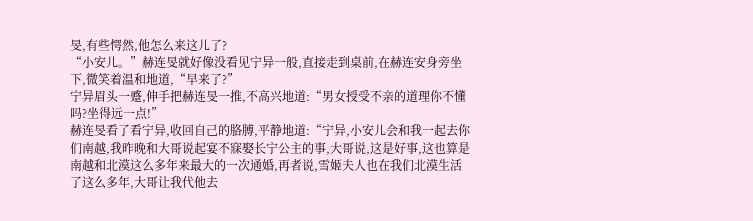旻,有些愕然,他怎么来这儿了?
“小安儿。”赫连旻就好像没看见宁异一般,直接走到桌前,在赫连安身旁坐下,微笑着温和地道,“早来了?”
宁异眉头一蹙,伸手把赫连旻一推,不高兴地道:“男女授受不亲的道理你不懂吗?坐得远一点!”
赫连旻看了看宁异,收回自己的胳膊,平静地道:“宁异,小安儿会和我一起去你们南越,我昨晚和大哥说起宴不寐娶长宁公主的事,大哥说,这是好事,这也算是南越和北漠这么多年来最大的一次通婚,再者说,雪姬夫人也在我们北漠生活了这么多年,大哥让我代他去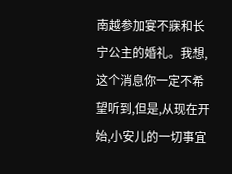南越参加宴不寐和长宁公主的婚礼。我想,这个消息你一定不希望听到,但是,从现在开始,小安儿的一切事宜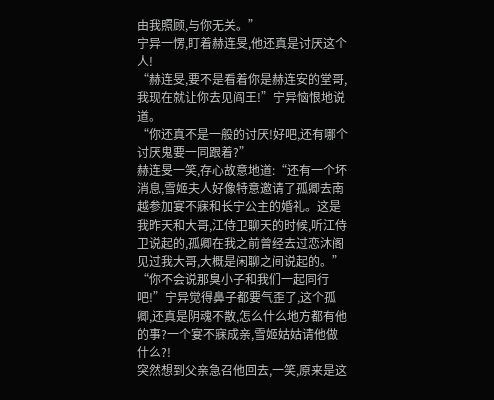由我照顾,与你无关。”
宁异一愣,盯着赫连旻,他还真是讨厌这个人!
“赫连旻,要不是看着你是赫连安的堂哥,我现在就让你去见阎王!”宁异恼恨地说道。
“你还真不是一般的讨厌!好吧,还有哪个讨厌鬼要一同跟着?”
赫连旻一笑,存心故意地道:“还有一个坏消息,雪姬夫人好像特意邀请了孤卿去南越参加宴不寐和长宁公主的婚礼。这是我昨天和大哥,江侍卫聊天的时候,听江侍卫说起的,孤卿在我之前曾经去过恋沐阁见过我大哥,大概是闲聊之间说起的。”
“你不会说那臭小子和我们一起同行吧!”宁异觉得鼻子都要气歪了,这个孤卿,还真是阴魂不散,怎么什么地方都有他的事?一个宴不寐成亲,雪姬姑姑请他做什么?!
突然想到父亲急召他回去,一笑,原来是这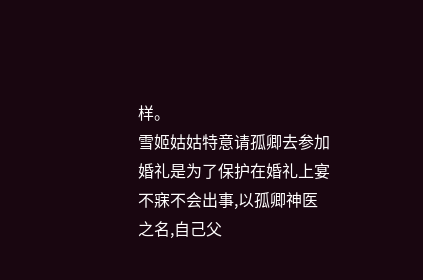样。
雪姬姑姑特意请孤卿去参加婚礼是为了保护在婚礼上宴不寐不会出事,以孤卿神医之名,自己父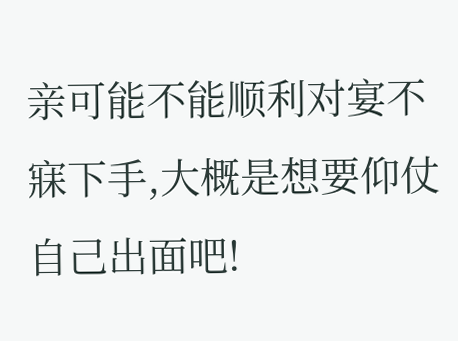亲可能不能顺利对宴不寐下手,大概是想要仰仗自己出面吧!